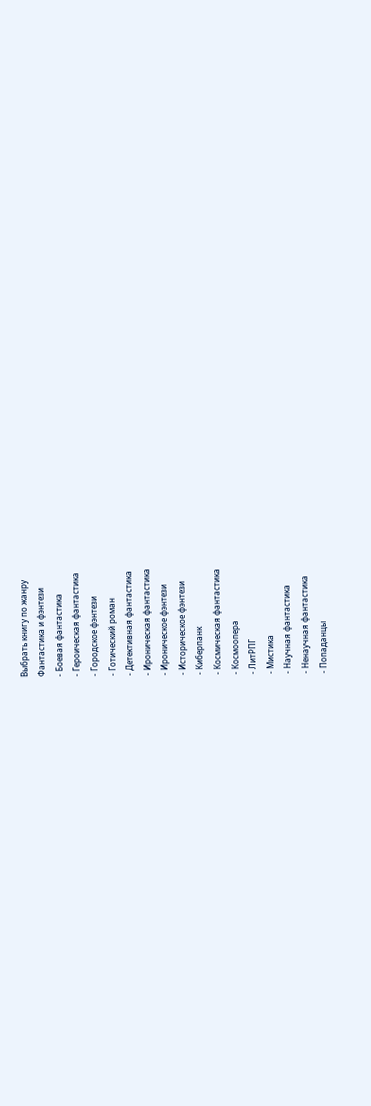Выбрать книгу по жанру
Фантастика и фэнтези
- Боевая фантастика
- Героическая фантастика
- Городское фэнтези
- Готический роман
- Детективная фантастика
- Ироническая фантастика
- Ироническое фэнтези
- Историческое фэнтези
- Киберпанк
- Космическая фантастика
- Космоопера
- ЛитРПГ
- Мистика
- Научная фантастика
- Ненаучная фантастика
- Попаданцы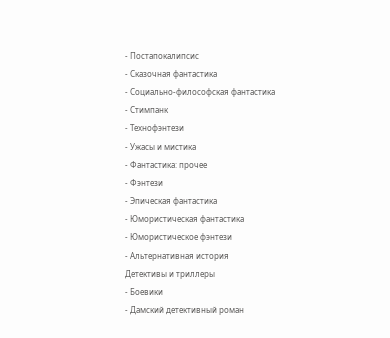- Постапокалипсис
- Сказочная фантастика
- Социально-философская фантастика
- Стимпанк
- Технофэнтези
- Ужасы и мистика
- Фантастика: прочее
- Фэнтези
- Эпическая фантастика
- Юмористическая фантастика
- Юмористическое фэнтези
- Альтернативная история
Детективы и триллеры
- Боевики
- Дамский детективный роман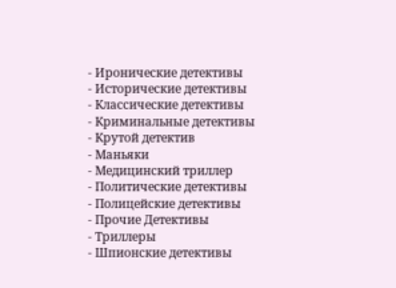- Иронические детективы
- Исторические детективы
- Классические детективы
- Криминальные детективы
- Крутой детектив
- Маньяки
- Медицинский триллер
- Политические детективы
- Полицейские детективы
- Прочие Детективы
- Триллеры
- Шпионские детективы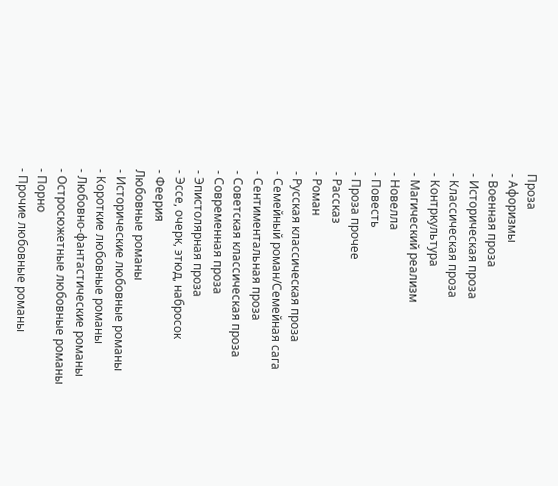Проза
- Афоризмы
- Военная проза
- Историческая проза
- Классическая проза
- Контркультура
- Магический реализм
- Новелла
- Повесть
- Проза прочее
- Рассказ
- Роман
- Русская классическая проза
- Семейный роман/Семейная сага
- Сентиментальная проза
- Советская классическая проза
- Современная проза
- Эпистолярная проза
- Эссе, очерк, этюд, набросок
- Феерия
Любовные романы
- Исторические любовные романы
- Короткие любовные романы
- Любовно-фантастические романы
- Остросюжетные любовные романы
- Порно
- Прочие любовные романы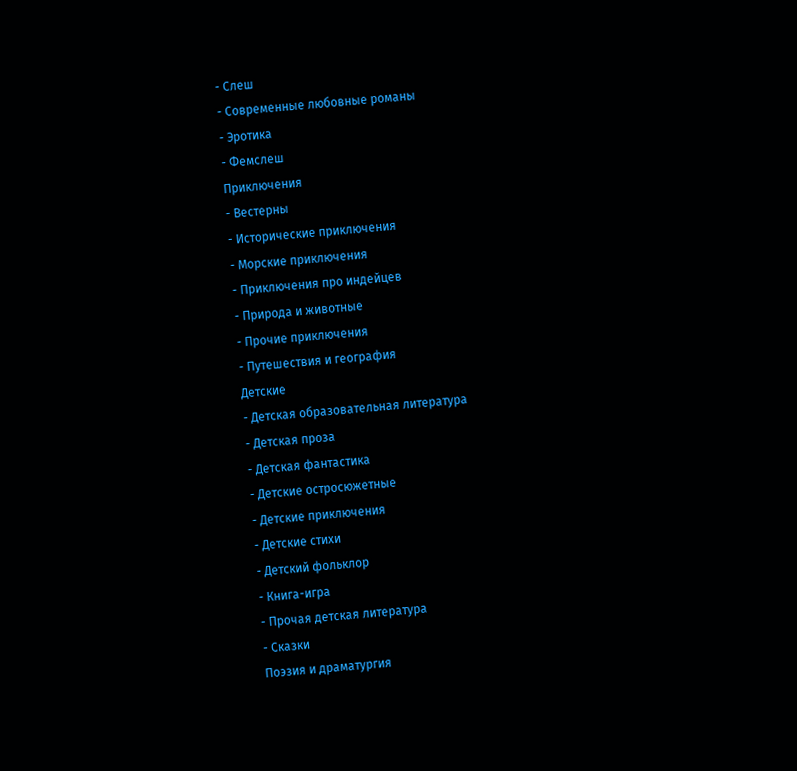- Слеш
- Современные любовные романы
- Эротика
- Фемслеш
Приключения
- Вестерны
- Исторические приключения
- Морские приключения
- Приключения про индейцев
- Природа и животные
- Прочие приключения
- Путешествия и география
Детские
- Детская образовательная литература
- Детская проза
- Детская фантастика
- Детские остросюжетные
- Детские приключения
- Детские стихи
- Детский фольклор
- Книга-игра
- Прочая детская литература
- Сказки
Поэзия и драматургия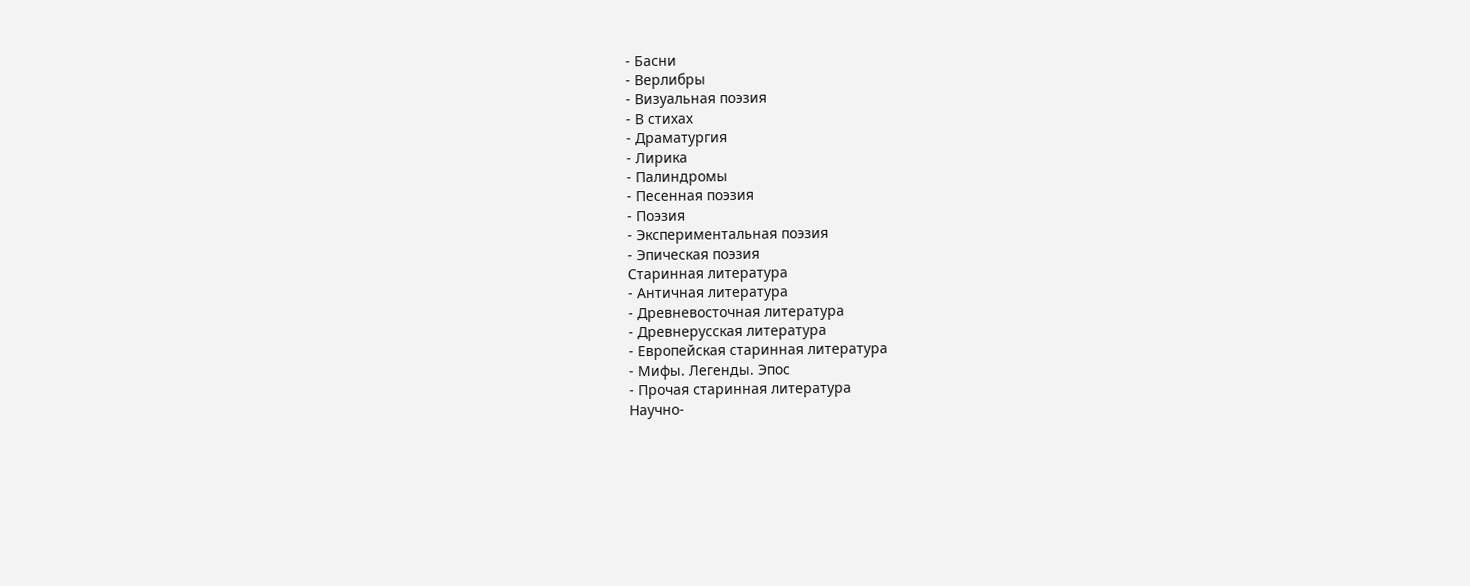- Басни
- Верлибры
- Визуальная поэзия
- В стихах
- Драматургия
- Лирика
- Палиндромы
- Песенная поэзия
- Поэзия
- Экспериментальная поэзия
- Эпическая поэзия
Старинная литература
- Античная литература
- Древневосточная литература
- Древнерусская литература
- Европейская старинная литература
- Мифы. Легенды. Эпос
- Прочая старинная литература
Научно-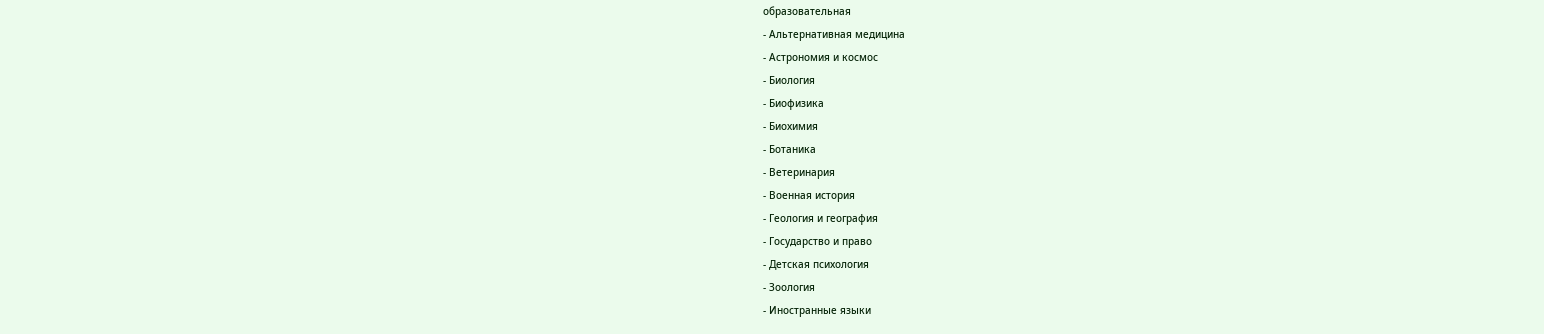образовательная
- Альтернативная медицина
- Астрономия и космос
- Биология
- Биофизика
- Биохимия
- Ботаника
- Ветеринария
- Военная история
- Геология и география
- Государство и право
- Детская психология
- Зоология
- Иностранные языки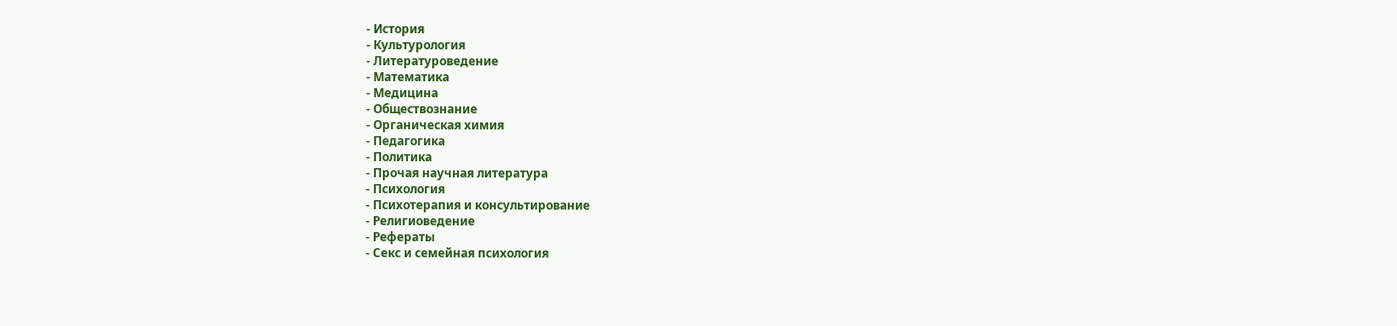- История
- Культурология
- Литературоведение
- Математика
- Медицина
- Обществознание
- Органическая химия
- Педагогика
- Политика
- Прочая научная литература
- Психология
- Психотерапия и консультирование
- Религиоведение
- Рефераты
- Секс и семейная психология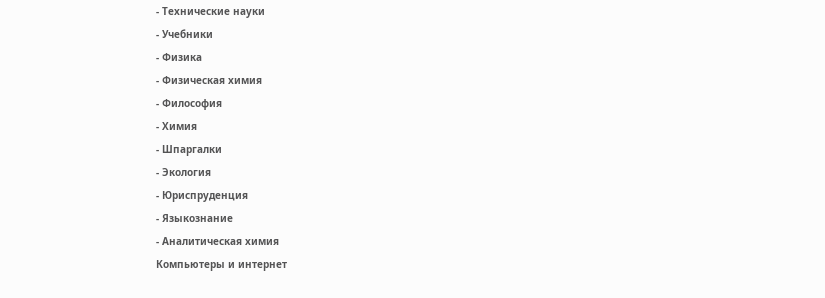- Технические науки
- Учебники
- Физика
- Физическая химия
- Философия
- Химия
- Шпаргалки
- Экология
- Юриспруденция
- Языкознание
- Аналитическая химия
Компьютеры и интернет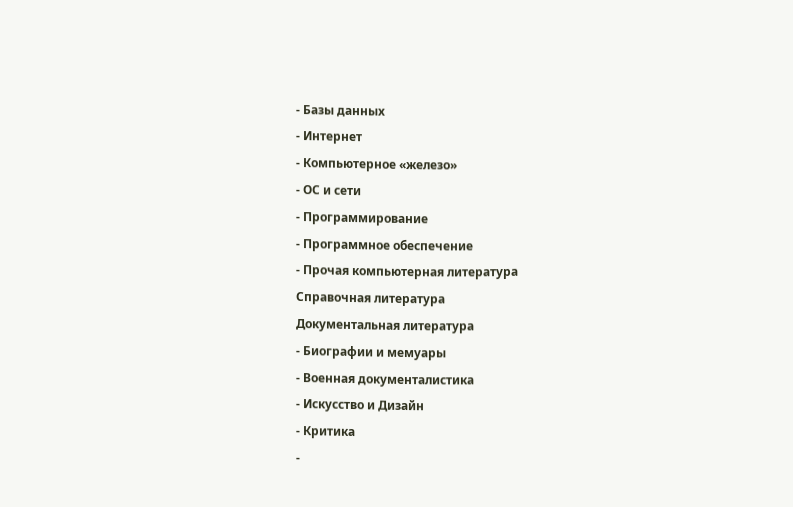- Базы данных
- Интернет
- Компьютерное «железо»
- ОС и сети
- Программирование
- Программное обеспечение
- Прочая компьютерная литература
Справочная литература
Документальная литература
- Биографии и мемуары
- Военная документалистика
- Искусство и Дизайн
- Критика
-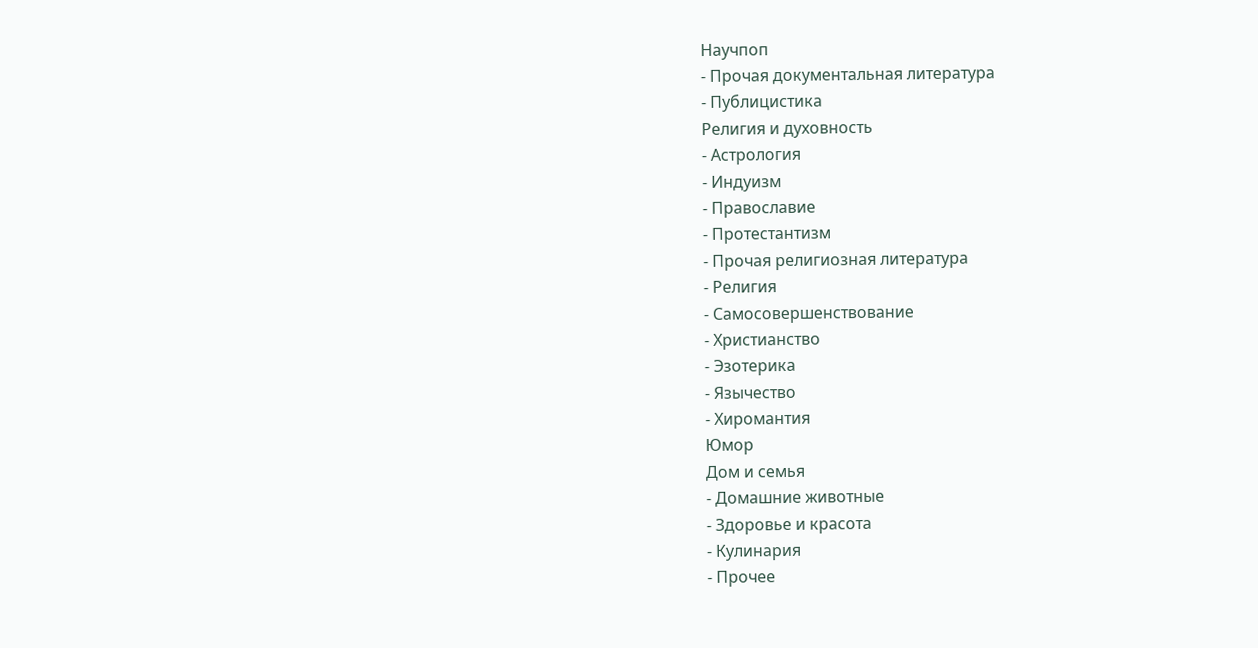Научпоп
- Прочая документальная литература
- Публицистика
Религия и духовность
- Астрология
- Индуизм
- Православие
- Протестантизм
- Прочая религиозная литература
- Религия
- Самосовершенствование
- Христианство
- Эзотерика
- Язычество
- Хиромантия
Юмор
Дом и семья
- Домашние животные
- Здоровье и красота
- Кулинария
- Прочее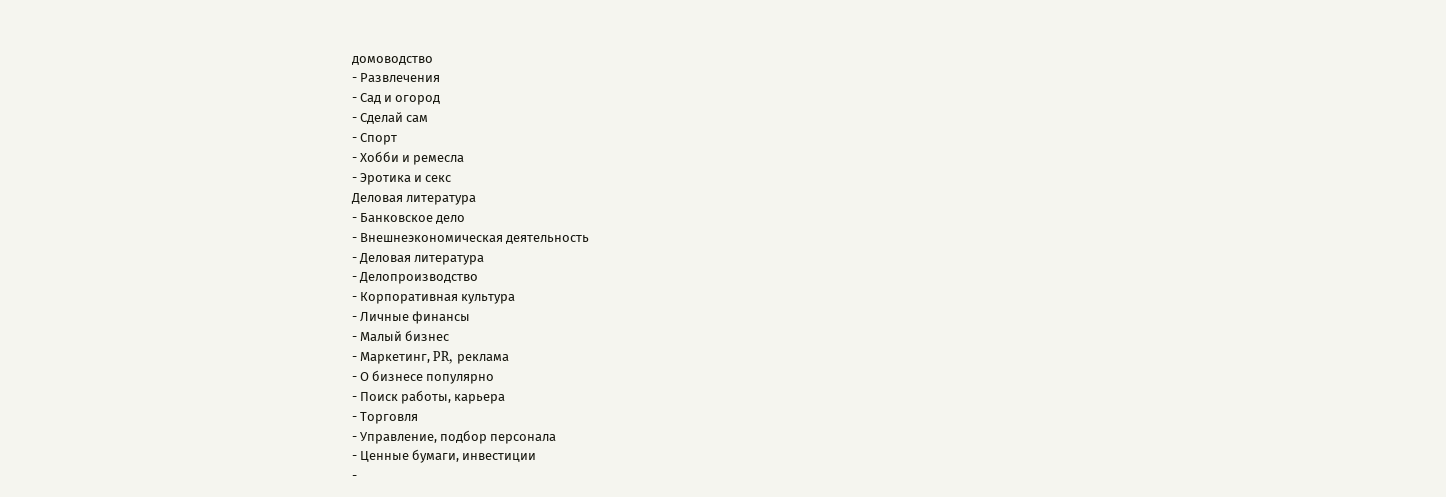домоводство
- Развлечения
- Сад и огород
- Сделай сам
- Спорт
- Хобби и ремесла
- Эротика и секс
Деловая литература
- Банковское дело
- Внешнеэкономическая деятельность
- Деловая литература
- Делопроизводство
- Корпоративная культура
- Личные финансы
- Малый бизнес
- Маркетинг, PR, реклама
- О бизнесе популярно
- Поиск работы, карьера
- Торговля
- Управление, подбор персонала
- Ценные бумаги, инвестиции
-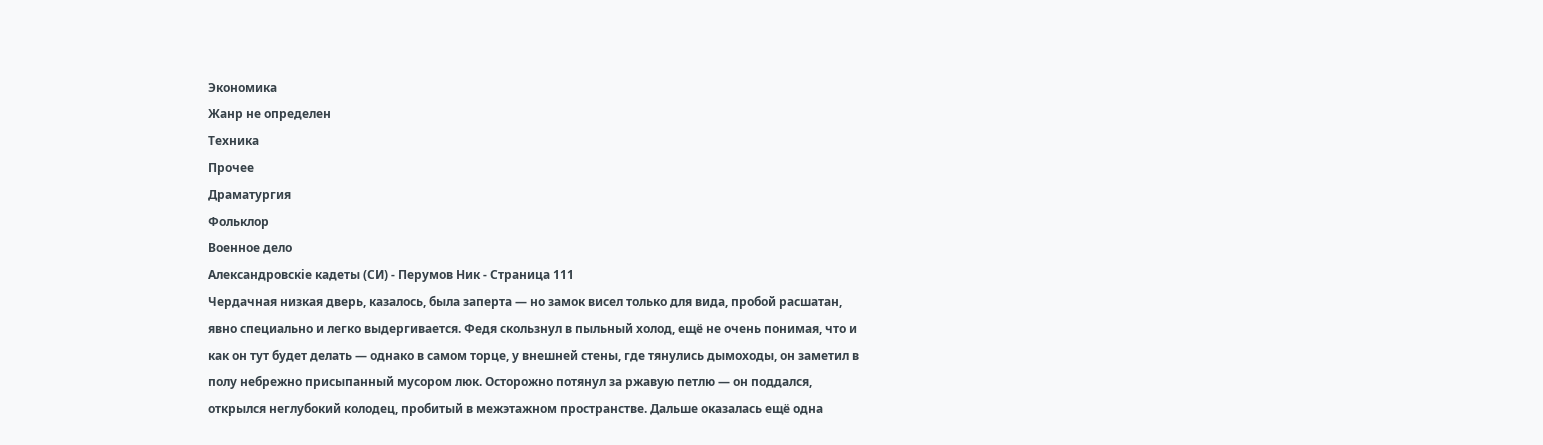Экономика
Жанр не определен
Техника
Прочее
Драматургия
Фольклор
Военное дело
Александровскiе кадеты (СИ) - Перумов Ник - Страница 111
Чердачная низкая дверь, казалось, была заперта — но замок висел только для вида, пробой расшатан, явно специально и легко выдергивается. Федя скользнул в пыльный холод, ещё не очень понимая, что и как он тут будет делать — однако в самом торце, у внешней стены, где тянулись дымоходы, он заметил в полу небрежно присыпанный мусором люк. Осторожно потянул за ржавую петлю — он поддался, открылся неглубокий колодец, пробитый в межэтажном пространстве. Дальше оказалась ещё одна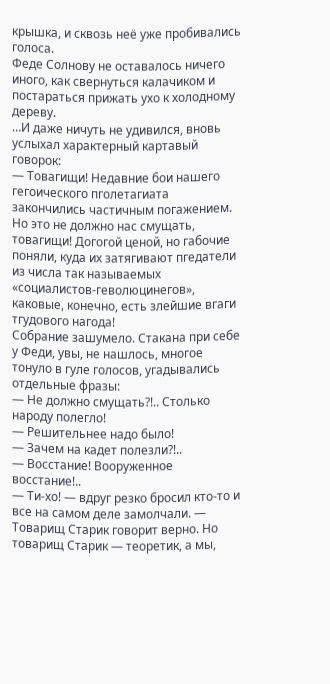крышка, и сквозь неё уже пробивались голоса.
Феде Солнову не оставалось ничего иного, как свернуться калачиком и постараться прижать ухо к холодному дереву.
…И даже ничуть не удивился, вновь услыхал характерный картавый говорок:
— Товагищи! Недавние бои нашего гегоического пголетагиата закончились частичным погажением. Но это не должно нас смущать, товагищи! Догогой ценой, но габочие поняли, куда их затягивают пгедатели из числа так называемых «социалистов-геволюцинегов», каковые, конечно, есть злейшие вгаги тгудового нагода!
Собрание зашумело. Стакана при себе у Феди, увы, не нашлось, многое тонуло в гуле голосов, угадывались отдельные фразы:
— Не должно смущать?!.. Столько народу полегло!
— Решительнее надо было!
— Зачем на кадет полезли?!..
— Восстание! Вооруженное восстание!..
— Ти-хо! — вдруг резко бросил кто-то и все на самом деле замолчали. — Товарищ Старик говорит верно. Но товарищ Старик — теоретик, а мы,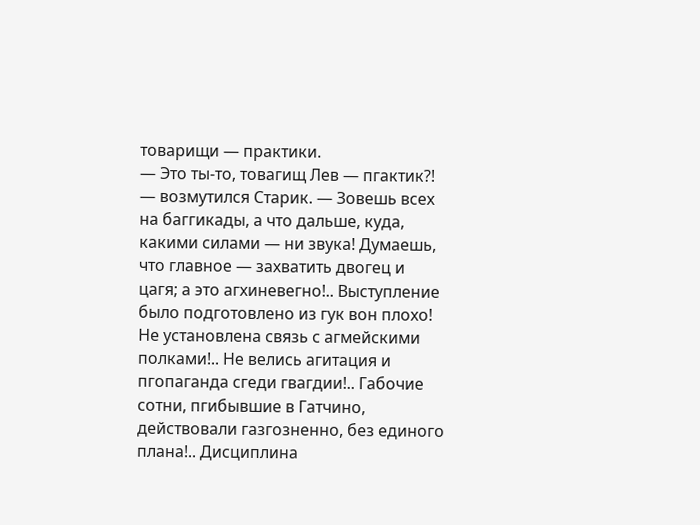товарищи — практики.
— Это ты-то, товагищ Лев — пгактик?! — возмутился Старик. — Зовешь всех на баггикады, а что дальше, куда, какими силами — ни звука! Думаешь, что главное — захватить двогец и цагя; а это агхиневегно!.. Выступление было подготовлено из гук вон плохо! Не установлена связь с агмейскими полками!.. Не велись агитация и пгопаганда сгеди гвагдии!.. Габочие сотни, пгибывшие в Гатчино, действовали газгозненно, без единого плана!.. Дисциплина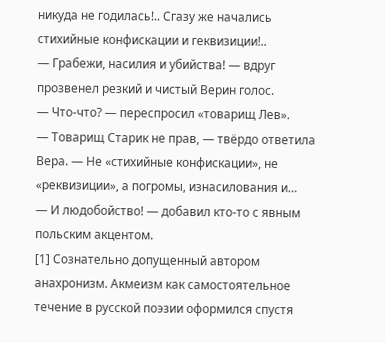никуда не годилась!.. Сгазу же начались стихийные конфискации и геквизиции!..
— Грабежи, насилия и убийства! — вдруг прозвенел резкий и чистый Верин голос.
— Что-что? — переспросил «товарищ Лев».
— Товарищ Старик не прав, — твёрдо ответила Вера. — Не «стихийные конфискации», не «реквизиции», а погромы, изнасилования и…
— И людобойство! — добавил кто-то с явным польским акцентом.
[1] Сознательно допущенный автором анахронизм. Акмеизм как самостоятельное течение в русской поэзии оформился спустя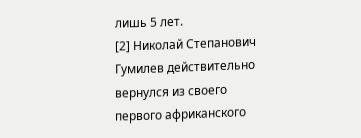лишь 5 лет.
[2] Николай Степанович Гумилев действительно вернулся из своего первого африканского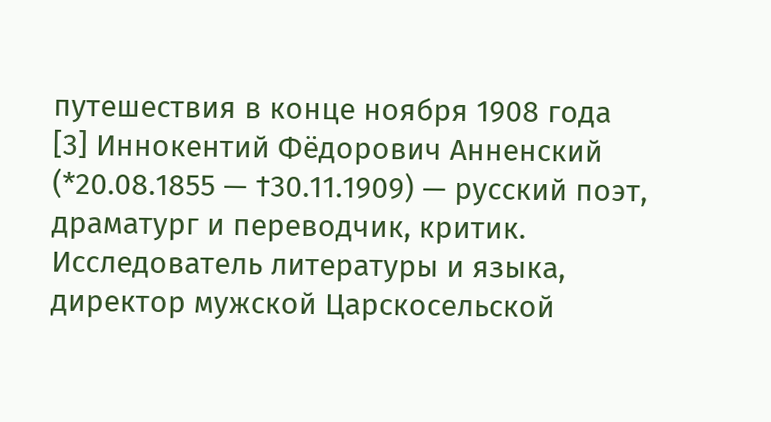путешествия в конце ноября 1908 года
[3] Иннокентий Фёдорович Анненский (*20.08.1855 — †30.11.1909) — русский поэт, драматург и переводчик, критик. Исследователь литературы и языка, директор мужской Царскосельской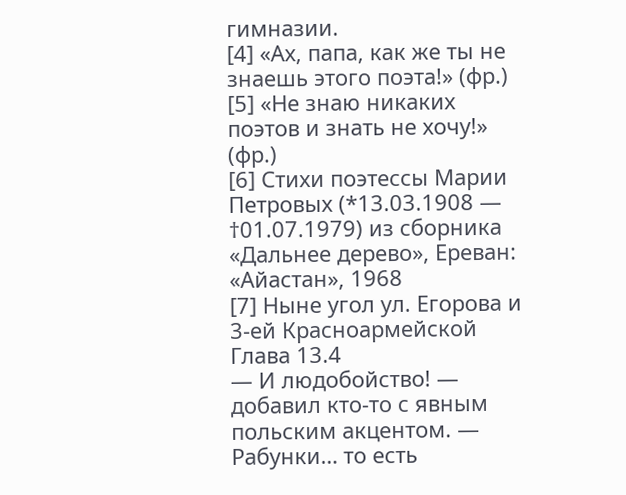гимназии.
[4] «Ах, папа, как же ты не знаешь этого поэта!» (фр.)
[5] «Не знаю никаких поэтов и знать не хочу!» (фр.)
[6] Стихи поэтессы Марии Петровых (*13.03.1908 — †01.07.1979) из сборника «Дальнее дерево», Ереван: «Айастан», 1968
[7] Ныне угол ул. Егорова и 3-ей Красноармейской
Глава 13.4
— И людобойство! — добавил кто-то с явным польским акцентом. — Рабунки… то есть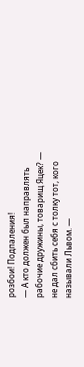розбои! Подпаления!
— А кто должен был направлять рабочие дружины, товарищ Яцек? — не дал сбить себя с толку тот, кого называли Львом. —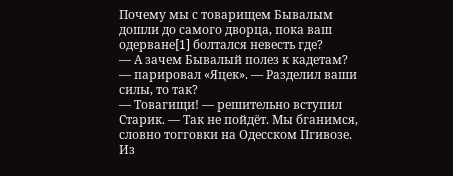Почему мы с товарищем Бывалым дошли до самого дворца, пока ваш одерване[1] болтался невесть где?
— А зачем Бывалый полез к кадетам? — парировал «Яцек». — Разделил ваши силы, то так?
— Товагищи! — решительно вступил Старик. — Так не пойдёт. Мы бганимся, словно тогговки на Одесском Пгивозе. Из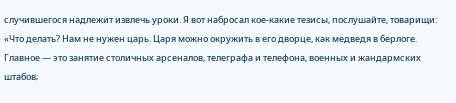случившегося надлежит извлечь уроки. Я вот набросал кое-какие тезисы, послушайте, товарищи: «Что делать? Нам не нужен царь. Царя можно окружить в его дворце, как медведя в берлоге. Главное — это занятие столичных арсеналов, телеграфа и телефона, военных и жандармских штабов;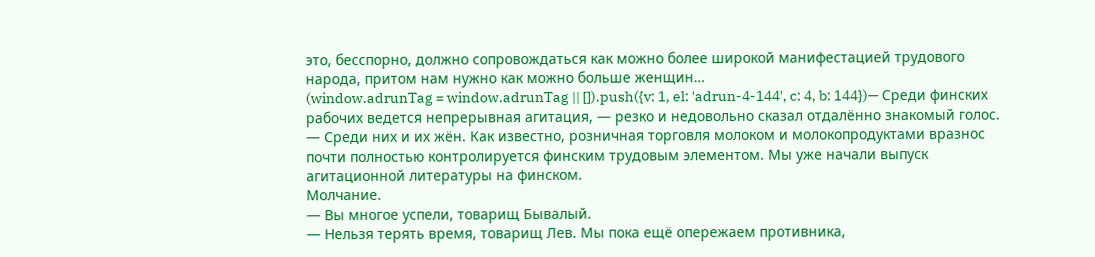это, бесспорно, должно сопровождаться как можно более широкой манифестацией трудового народа, притом нам нужно как можно больше женщин…
(window.adrunTag = window.adrunTag || []).push({v: 1, el: 'adrun-4-144', c: 4, b: 144})— Среди финских рабочих ведется непрерывная агитация, — резко и недовольно сказал отдалённо знакомый голос. — Среди них и их жён. Как известно, розничная торговля молоком и молокопродуктами вразнос почти полностью контролируется финским трудовым элементом. Мы уже начали выпуск агитационной литературы на финском.
Молчание.
— Вы многое успели, товарищ Бывалый.
— Нельзя терять время, товарищ Лев. Мы пока ещё опережаем противника,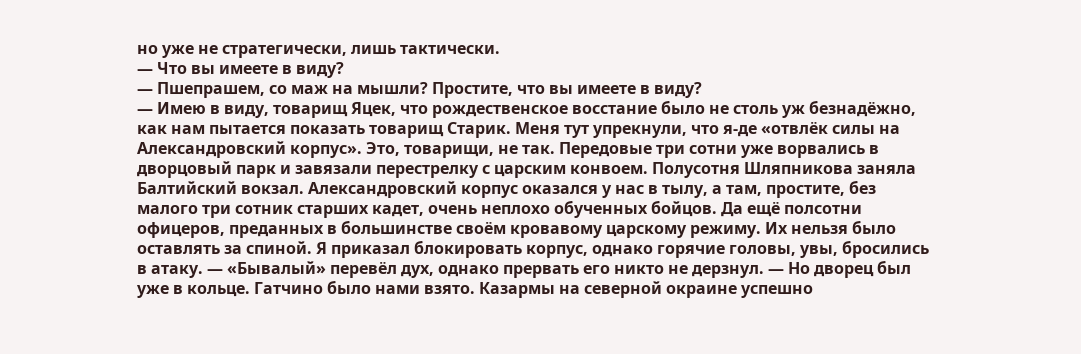но уже не стратегически, лишь тактически.
— Что вы имеете в виду?
— Пшепрашем, со маж на мышли? Простите, что вы имеете в виду?
— Имею в виду, товарищ Яцек, что рождественское восстание было не столь уж безнадёжно, как нам пытается показать товарищ Старик. Меня тут упрекнули, что я-де «отвлёк силы на Александровский корпус». Это, товарищи, не так. Передовые три сотни уже ворвались в дворцовый парк и завязали перестрелку с царским конвоем. Полусотня Шляпникова заняла Балтийский вокзал. Александровский корпус оказался у нас в тылу, а там, простите, без малого три сотник старших кадет, очень неплохо обученных бойцов. Да ещё полсотни офицеров, преданных в большинстве своём кровавому царскому режиму. Их нельзя было оставлять за спиной. Я приказал блокировать корпус, однако горячие головы, увы, бросились в атаку. — «Бывалый» перевёл дух, однако прервать его никто не дерзнул. — Но дворец был уже в кольце. Гатчино было нами взято. Казармы на северной окраине успешно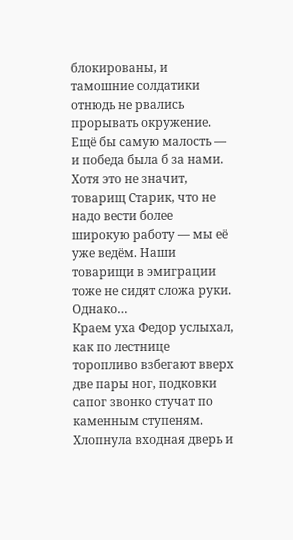блокированы, и тамошние солдатики отнюдь не рвались прорывать окружение. Ещё бы самую малость — и победа была б за нами. Хотя это не значит, товарищ Старик, что не надо вести более широкую работу — мы её уже ведём. Наши товарищи в эмиграции тоже не сидят сложа руки. Однако…
Краем уха Федор услыхал, как по лестнице торопливо взбегают вверх две пары ног, подковки сапог звонко стучат по каменным ступеням. Хлопнула входная дверь и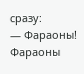сразу:
— Фараоны! Фараоны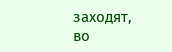заходят, во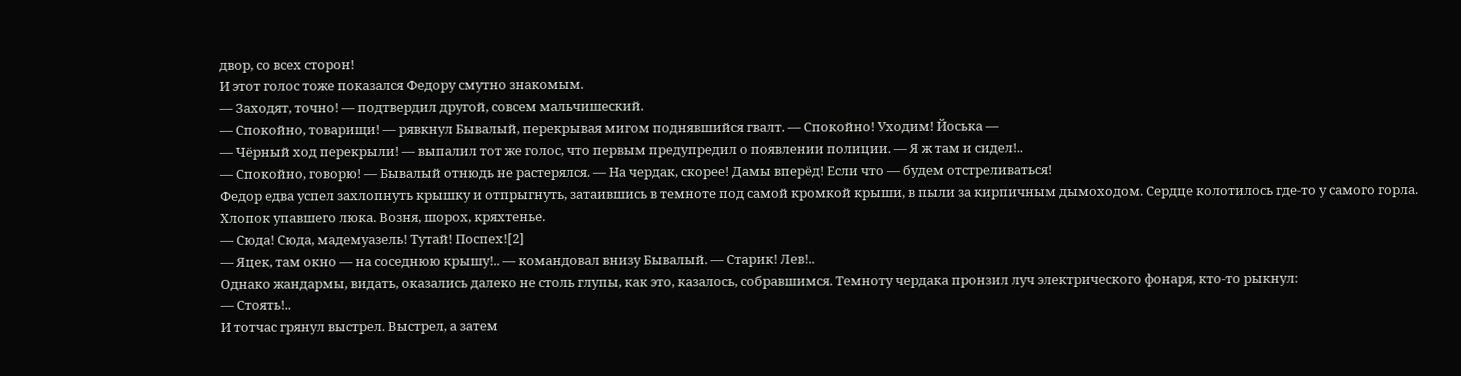двор, со всех сторон!
И этот голос тоже показался Федору смутно знакомым.
— Заходят, точно! — подтвердил другой, совсем мальчишеский.
— Спокойно, товарищи! — рявкнул Бывалый, перекрывая мигом поднявшийся гвалт. — Спокойно! Уходим! Йоська —
— Чёрный ход перекрыли! — выпалил тот же голос, что первым предупредил о появлении полиции. — Я ж там и сидел!..
— Спокойно, говорю! — Бывалый отнюдь не растерялся. — На чердак, скорее! Дамы вперёд! Если что — будем отстреливаться!
Федор едва успел захлопнуть крышку и отпрыгнуть, затаившись в темноте под самой кромкой крыши, в пыли за кирпичным дымоходом. Сердце колотилось где-то у самого горла.
Хлопок упавшего люка. Возня, шорох, кряхтенье.
— Сюда! Сюда, мадемуазель! Тутай! Поспех![2]
— Яцек, там окно — на соседнюю крышу!.. — командовал внизу Бывалый. — Старик! Лев!..
Однако жандармы, видать, оказались далеко не столь глупы, как это, казалось, собравшимся. Темноту чердака пронзил луч электрического фонаря, кто-то рыкнул:
— Стоять!..
И тотчас грянул выстрел. Выстрел, а затем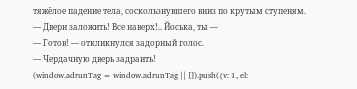тяжёлое падение тела, соскользнувшего вниз по крутым ступеням.
— Двери заложить! Все наверх!.. Йоська, ты —
— Готов! — откликнулся задорный голос.
— Чердачную дверь задраить!
(window.adrunTag = window.adrunTag || []).push({v: 1, el: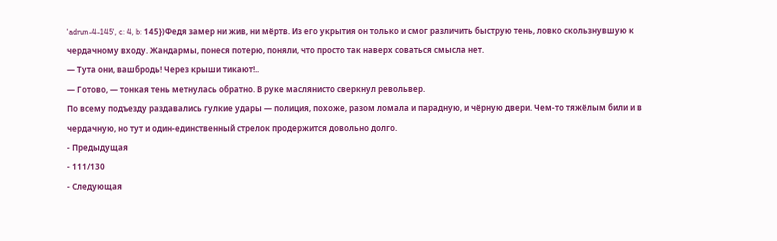'adrun-4-145', c: 4, b: 145})Федя замер ни жив, ни мёртв. Из его укрытия он только и смог различить быструю тень, ловко скользнувшую к чердачному входу. Жандармы, понеся потерю, поняли, что просто так наверх соваться смысла нет.
— Тута они, вашбродь! Через крыши тикают!..
— Готово, — тонкая тень метнулась обратно. В руке маслянисто сверкнул револьвер.
По всему подъезду раздавались гулкие удары — полиция, похоже, разом ломала и парадную, и чёрную двери. Чем-то тяжёлым били и в чердачную, но тут и один-единственный стрелок продержится довольно долго.
- Предыдущая
- 111/130
- Следующая